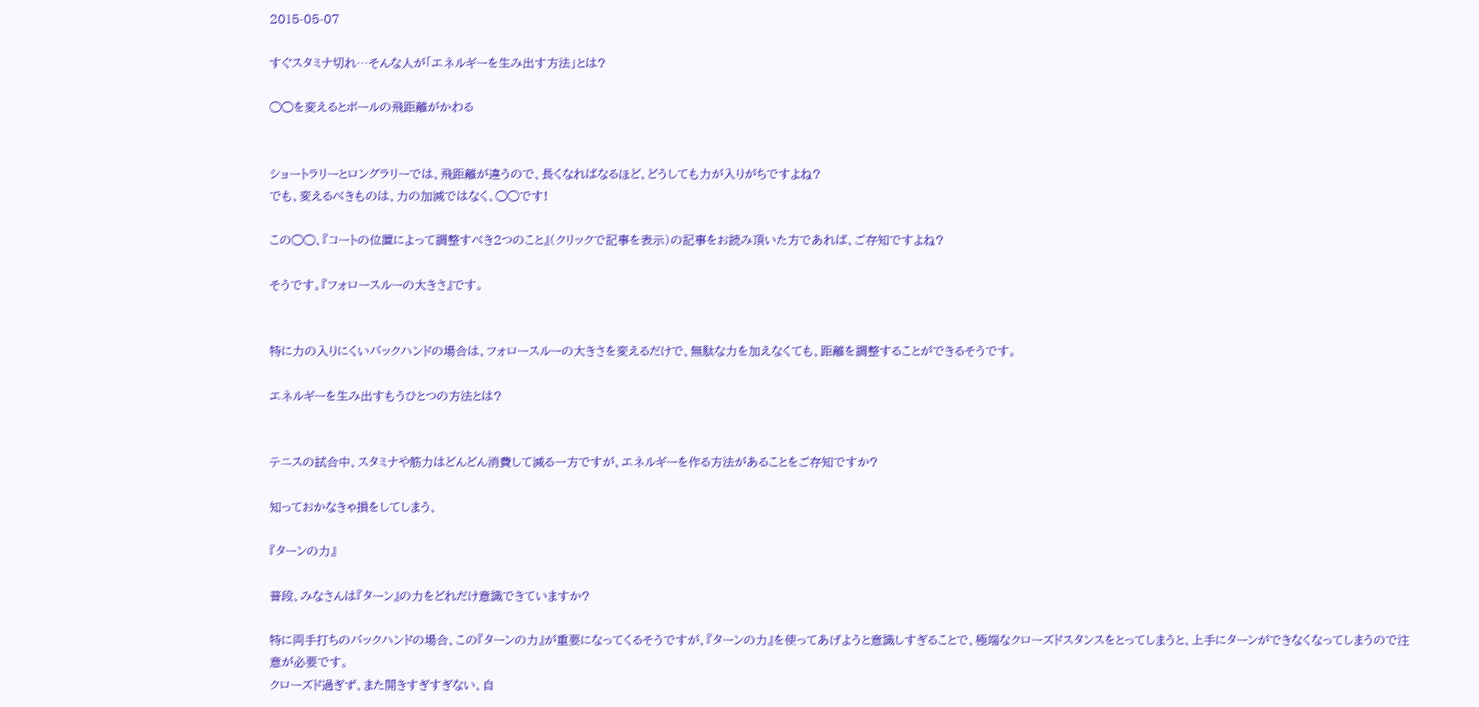2015-05-07

すぐスタミナ切れ…そんな人が「エネルギーを生み出す方法」とは?

◯◯を変えるとボールの飛距離がかわる


ショートラリーとロングラリーでは、飛距離が違うので、長くなればなるほど、どうしても力が入りがちですよね?
でも、変えるべきものは、力の加減ではなく、◯◯です!

この◯◯、『コートの位置によって調整すべき2つのこと』(クリックで記事を表示)の記事をお読み頂いた方であれば、ご存知ですよね?

そうです。『フォロースルーの大きさ』です。


特に力の入りにくいバックハンドの場合は、フォロースルーの大きさを変えるだけで、無駄な力を加えなくても、距離を調整することができるそうです。

エネルギーを生み出すもうひとつの方法とは?


テニスの試合中、スタミナや筋力はどんどん消費して減る一方ですが、エネルギーを作る方法があることをご存知ですか?

知っておかなきゃ損をしてしまう、

『ターンの力』

普段、みなさんは『ターン』の力をどれだけ意識できていますか?

特に両手打ちのバックハンドの場合、この『ターンの力』が重要になってくるそうですが、『ターンの力』を使ってあげようと意識しすぎることで、極端なクローズドスタンスをとってしまうと、上手にターンができなくなってしまうので注意が必要です。
クローズド過ぎず、また開きすぎすぎない、自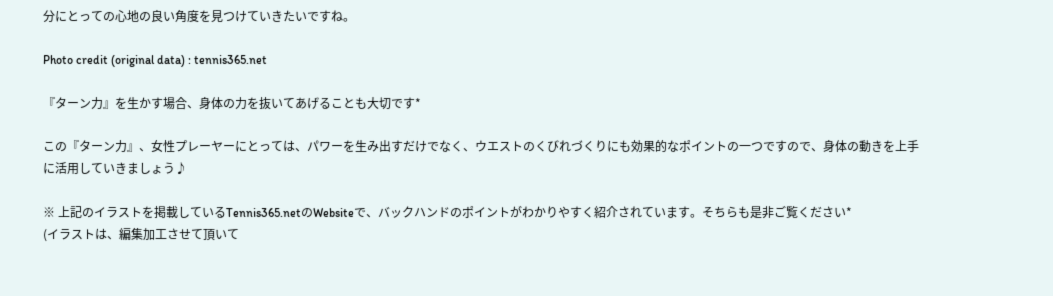分にとっての心地の良い角度を見つけていきたいですね。

Photo credit (original data) : tennis365.net

『ターン力』を生かす場合、身体の力を抜いてあげることも大切です*

この『ターン力』、女性プレーヤーにとっては、パワーを生み出すだけでなく、ウエストのくびれづくりにも効果的なポイントの一つですので、身体の動きを上手に活用していきましょう♪

※ 上記のイラストを掲載しているTennis365.netのWebsiteで、バックハンドのポイントがわかりやすく紹介されています。そちらも是非ご覧ください*
(イラストは、編集加工させて頂いて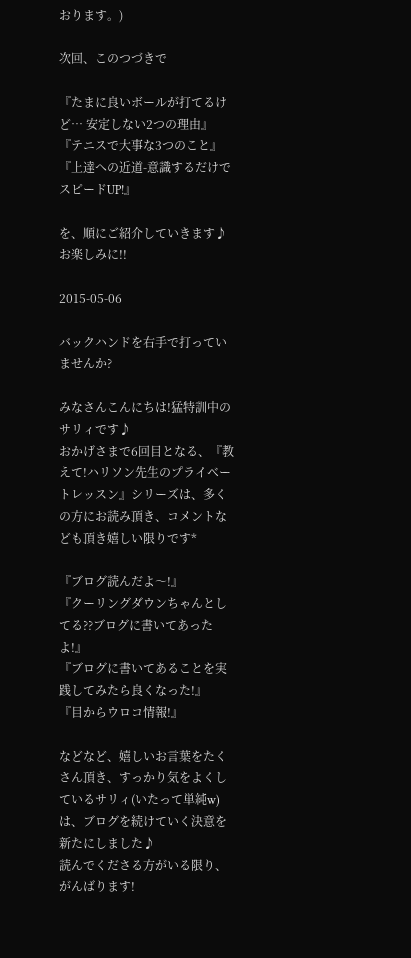おります。)

次回、このつづきで

『たまに良いボールが打てるけど… 安定しない2つの理由』
『テニスで大事な3つのこと』
『上達への近道-意識するだけでスピードUP!』

を、順にご紹介していきます♪お楽しみに!!

2015-05-06

バックハンドを右手で打っていませんか?

みなさんこんにちは!猛特訓中のサリィです♪
おかげさまで6回目となる、『教えて!ハリソン先生のプライベートレッスン』シリーズは、多くの方にお読み頂き、コメントなども頂き嬉しい限りです*

『ブログ読んだよ〜!』
『クーリングダウンちゃんとしてる??ブログに書いてあったよ!』
『ブログに書いてあることを実践してみたら良くなった!』
『目からウロコ情報!』

などなど、嬉しいお言葉をたくさん頂き、すっかり気をよくしているサリィ(いたって単純w)は、ブログを続けていく決意を新たにしました♪
読んでくださる方がいる限り、がんばります!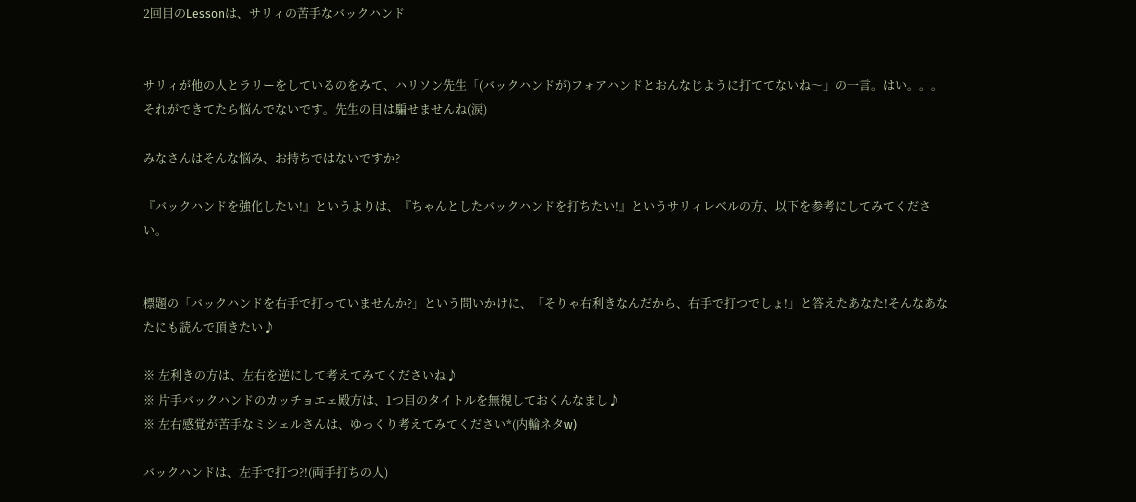2回目のLessonは、サリィの苦手なバックハンド


サリィが他の人とラリーをしているのをみて、ハリソン先生「(バックハンドが)フォアハンドとおんなじように打ててないね〜」の一言。はい。。。それができてたら悩んでないです。先生の目は騙せませんね(涙)

みなさんはそんな悩み、お持ちではないですか?

『バックハンドを強化したい!』というよりは、『ちゃんとしたバックハンドを打ちたい!』というサリィレベルの方、以下を参考にしてみてください。


標題の「バックハンドを右手で打っていませんか?」という問いかけに、「そりゃ右利きなんだから、右手で打つでしょ!」と答えたあなた!そんなあなたにも読んで頂きたい♪

※ 左利きの方は、左右を逆にして考えてみてくださいね♪
※ 片手バックハンドのカッチョエェ殿方は、1つ目のタイトルを無視しておくんなまし♪
※ 左右感覚が苦手なミシェルさんは、ゆっくり考えてみてください*(内輪ネタw)

バックハンドは、左手で打つ?!(両手打ちの人)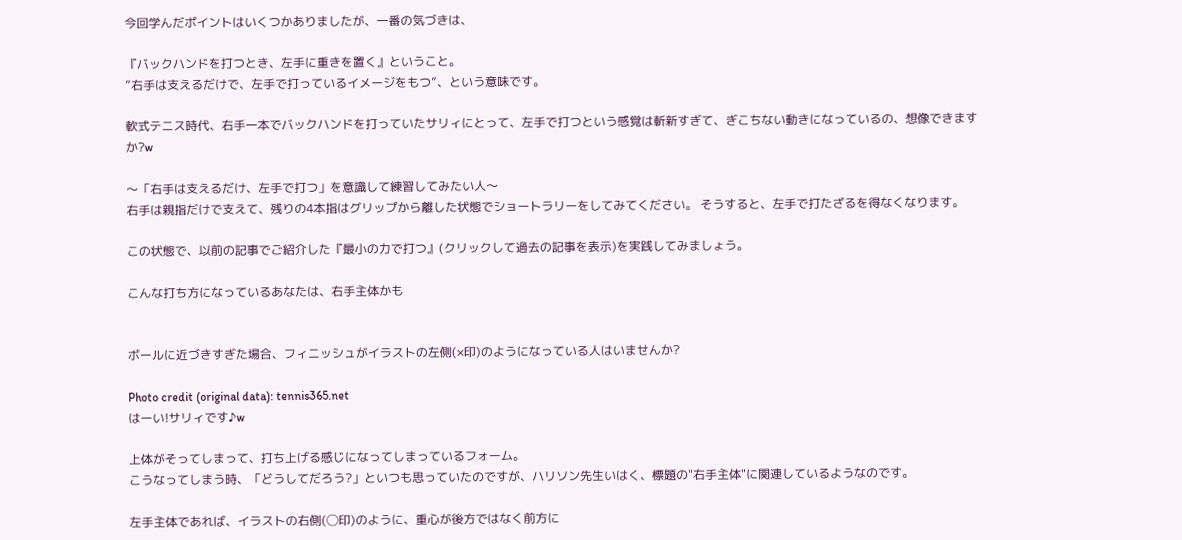今回学んだポイントはいくつかありましたが、一番の気づきは、

『バックハンドを打つとき、左手に重きを置く』ということ。
”右手は支えるだけで、左手で打っているイメージをもつ”、という意味です。

軟式テニス時代、右手一本でバックハンドを打っていたサリィにとって、左手で打つという感覚は斬新すぎて、ぎこちない動きになっているの、想像できますか?w

〜「右手は支えるだけ、左手で打つ」を意識して練習してみたい人〜
右手は親指だけで支えて、残りの4本指はグリップから離した状態でショートラリーをしてみてください。 そうすると、左手で打たざるを得なくなります。

この状態で、以前の記事でご紹介した『最小の力で打つ』(クリックして過去の記事を表示)を実践してみましょう。

こんな打ち方になっているあなたは、右手主体かも


ボールに近づきすぎた場合、フィニッシュがイラストの左側(×印)のようになっている人はいませんか?

Photo credit (original data): tennis365.net
はーい!サリィです♪w

上体がそってしまって、打ち上げる感じになってしまっているフォーム。
こうなってしまう時、「どうしてだろう?」といつも思っていたのですが、ハリソン先生いはく、標題の"右手主体"に関連しているようなのです。

左手主体であれば、イラストの右側(◯印)のように、重心が後方ではなく前方に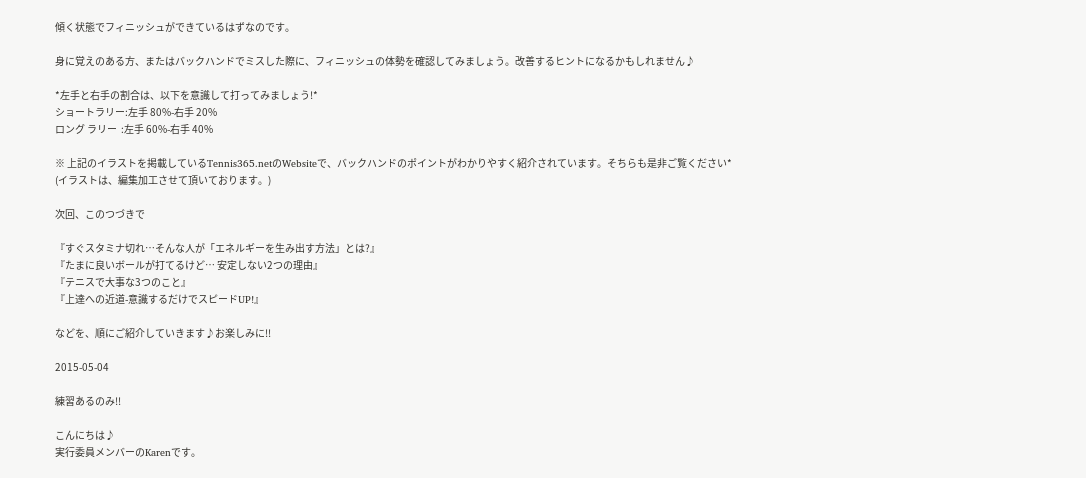傾く状態でフィニッシュができているはずなのです。

身に覚えのある方、またはバックハンドでミスした際に、フィニッシュの体勢を確認してみましょう。改善するヒントになるかもしれません♪

*左手と右手の割合は、以下を意識して打ってみましょう!*
ショートラリー:左手 80%-右手 20%
ロング ラリー  :左手 60%-右手 40%

※ 上記のイラストを掲載しているTennis365.netのWebsiteで、バックハンドのポイントがわかりやすく紹介されています。そちらも是非ご覧ください*
(イラストは、編集加工させて頂いております。)

次回、このつづきで

『すぐスタミナ切れ…そんな人が「エネルギーを生み出す方法」とは?』
『たまに良いボールが打てるけど… 安定しない2つの理由』
『テニスで大事な3つのこと』
『上達への近道-意識するだけでスピードUP!』

などを、順にご紹介していきます♪お楽しみに!!

2015-05-04

練習あるのみ!!

こんにちは♪
実行委員メンバーのKarenです。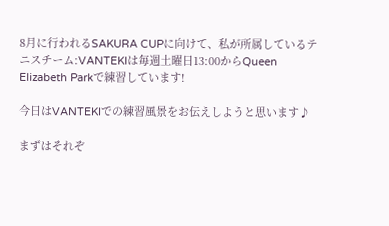8月に行われるSAKURA CUPに向けて、私が所属しているテニスチーム:VANTEKIは毎週土曜日13:00からQueen Elizabeth Parkで練習しています!

今日はVANTEKIでの練習風景をお伝えしようと思います♪

まずはそれぞ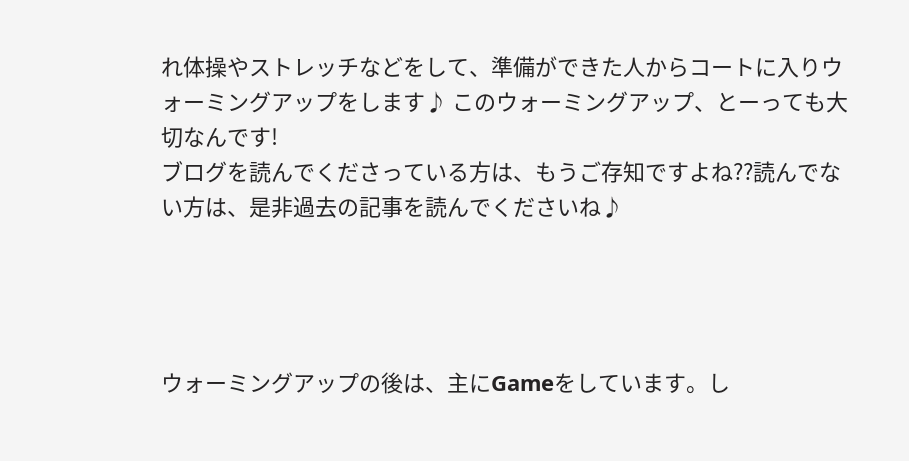れ体操やストレッチなどをして、準備ができた人からコートに入りウォーミングアップをします♪ このウォーミングアップ、とーっても大切なんです!
ブログを読んでくださっている方は、もうご存知ですよね??読んでない方は、是非過去の記事を読んでくださいね♪




ウォーミングアップの後は、主にGameをしています。し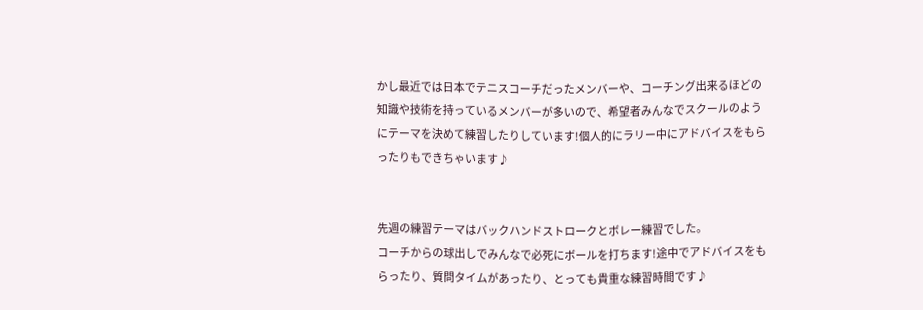かし最近では日本でテニスコーチだったメンバーや、コーチング出来るほどの知識や技術を持っているメンバーが多いので、希望者みんなでスクールのようにテーマを決めて練習したりしています!個人的にラリー中にアドバイスをもらったりもできちゃいます♪


先週の練習テーマはバックハンドストロークとボレー練習でした。
コーチからの球出しでみんなで必死にボールを打ちます!途中でアドバイスをもらったり、質問タイムがあったり、とっても貴重な練習時間です♪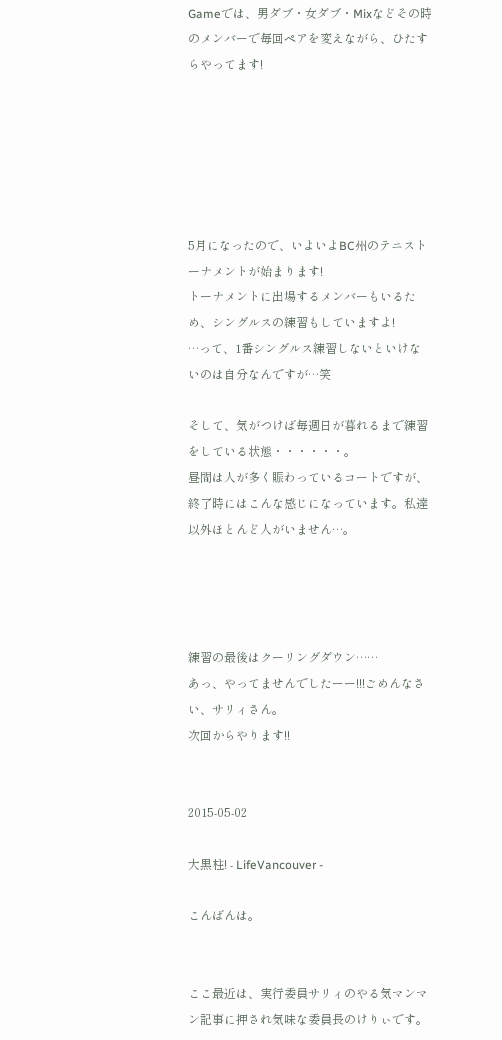Gameでは、男ダブ・女ダブ・Mixなどその時のメンバーで毎回ペアを変えながら、ひたすらやってます!






5月になったので、いよいよBC州のテニストーナメントが始まります!
トーナメントに出場するメンバーもいるため、シングルスの練習もしていますよ!
…って、1番シングルス練習しないといけないのは自分なんですが…笑

そして、気がつけば毎週日が暮れるまで練習をしている状態・・・・・・。
昼間は人が多く賑わっているコートですが、終了時にはこんな感じになっています。私達以外ほとんど人がいません…。




練習の最後はクーリングダウン……
あっ、やってませんでしたーー!!!ごめんなさい、サリィさん。
次回からやります!!


2015-05-02

大黒柱! - LifeVancouver -

こんばんは。


ここ最近は、実行委員サリィのやる気マンマン記事に押され気味な委員長のけりぃです。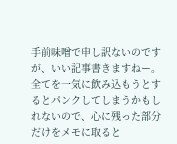手前味噌で申し訳ないのですが、いい記事書きますねー。
全てを一気に飲み込もうとするとパンクしてしまうかもしれないので、心に残った部分だけをメモに取ると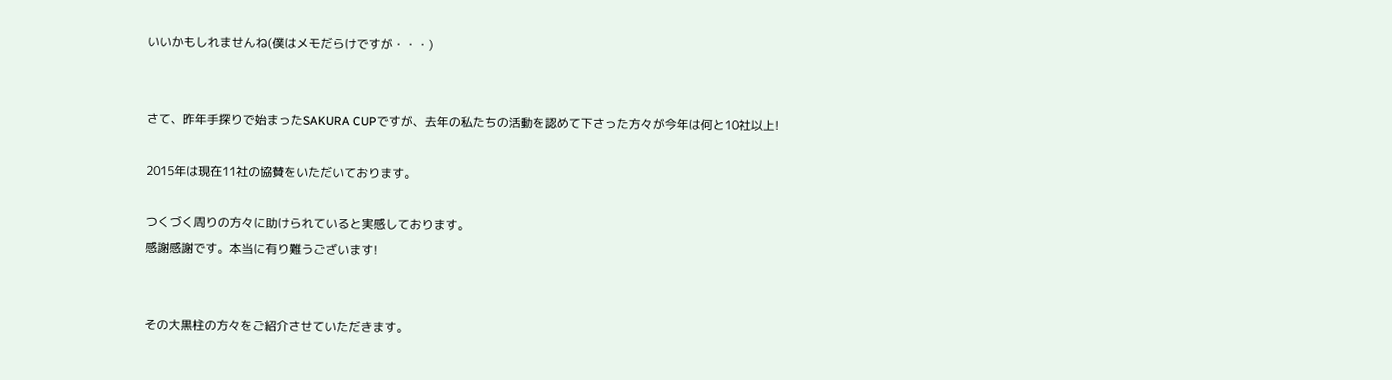いいかもしれませんね(僕はメモだらけですが・・・)


さて、昨年手探りで始まったSAKURA CUPですが、去年の私たちの活動を認めて下さった方々が今年は何と10社以上!

2015年は現在11社の協賛をいただいております。

つくづく周りの方々に助けられていると実感しております。
感謝感謝です。本当に有り難うございます!


その大黒柱の方々をご紹介させていただきます。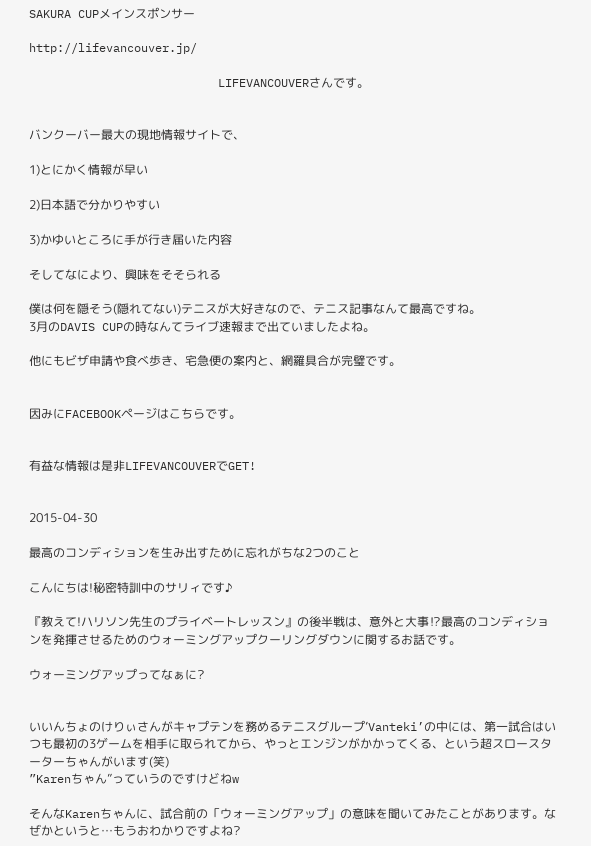SAKURA CUPメインスポンサー

http://lifevancouver.jp/

                           LIFEVANCOUVERさんです。


バンクーバー最大の現地情報サイトで、

1)とにかく情報が早い

2)日本語で分かりやすい

3)かゆいところに手が行き届いた内容

そしてなにより、興味をそそられる

僕は何を隠そう(隠れてない)テニスが大好きなので、テニス記事なんて最高ですね。
3月のDAVIS CUPの時なんてライブ速報まで出ていましたよね。

他にもビザ申請や食べ歩き、宅急便の案内と、網羅具合が完璧です。


因みにFACEBOOKページはこちらです。


有益な情報は是非LIFEVANCOUVERでGET!


2015-04-30

最高のコンディションを生み出すために忘れがちな2つのこと

こんにちは!秘密特訓中のサリィです♪

『教えて!ハリソン先生のプライベートレッスン』の後半戦は、意外と大事⁉最高のコンディションを発揮させるためのウォーミングアップクーリングダウンに関するお話です。

ウォーミングアップってなぁに?


いいんちょのけりぃさんがキャプテンを務めるテニスグループ’Vanteki’の中には、第一試合はいつも最初の3ゲームを相手に取られてから、やっとエンジンがかかってくる、という超スロースターターちゃんがいます(笑)
”Karenちゃん”っていうのですけどねw

そんなKarenちゃんに、試合前の「ウォーミングアップ」の意味を聞いてみたことがあります。なぜかというと…もうおわかりですよね?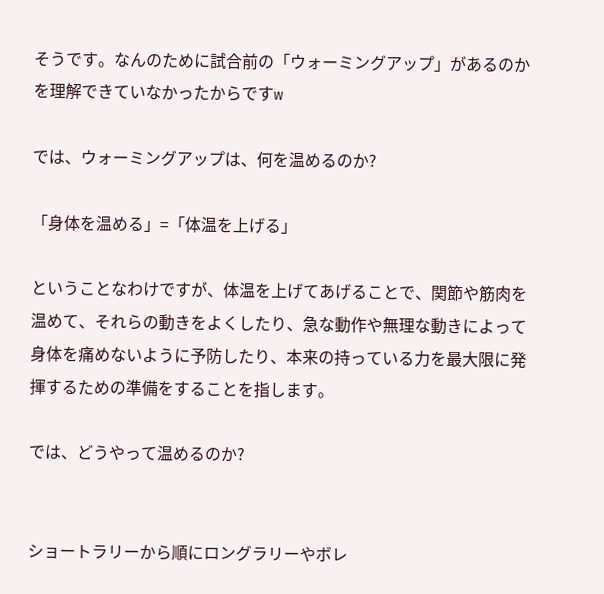そうです。なんのために試合前の「ウォーミングアップ」があるのかを理解できていなかったからですw

では、ウォーミングアップは、何を温めるのか?

「身体を温める」=「体温を上げる」

ということなわけですが、体温を上げてあげることで、関節や筋肉を温めて、それらの動きをよくしたり、急な動作や無理な動きによって身体を痛めないように予防したり、本来の持っている力を最大限に発揮するための準備をすることを指します。

では、どうやって温めるのか?


ショートラリーから順にロングラリーやボレ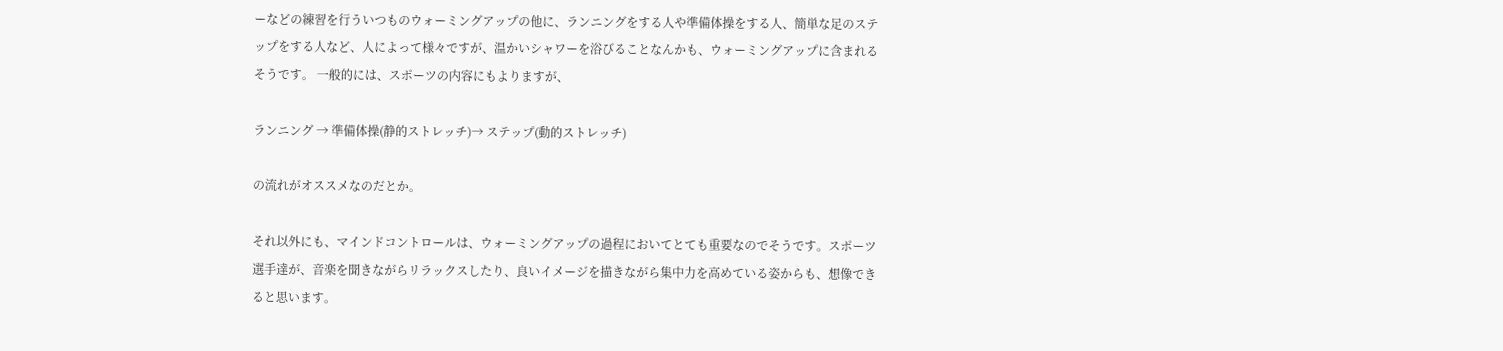ーなどの練習を行ういつものウォーミングアップの他に、ランニングをする人や準備体操をする人、簡単な足のステップをする人など、人によって様々ですが、温かいシャワーを浴びることなんかも、ウォーミングアップに含まれるそうです。 一般的には、スポーツの内容にもよりますが、

ランニング → 準備体操(静的ストレッチ)→ ステップ(動的ストレッチ)

の流れがオススメなのだとか。

それ以外にも、マインドコントロールは、ウォーミングアップの過程においてとても重要なのでそうです。スポーツ選手達が、音楽を聞きながらリラックスしたり、良いイメージを描きながら集中力を高めている姿からも、想像できると思います。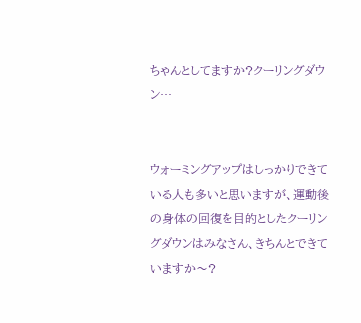ちゃんとしてますか?クーリングダウン…


ウォーミングアップはしっかりできている人も多いと思いますが、運動後の身体の回復を目的としたクーリングダウンはみなさん、きちんとできていますか〜?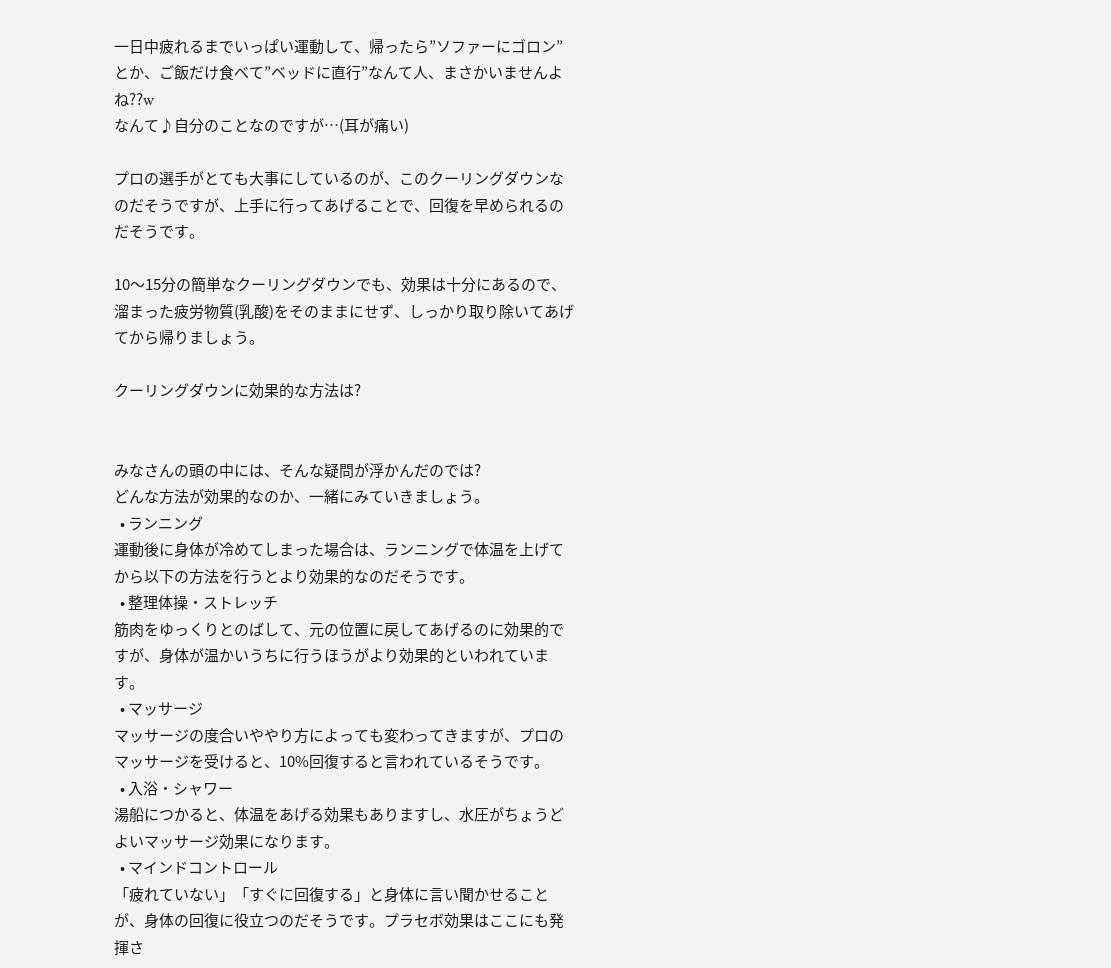一日中疲れるまでいっぱい運動して、帰ったら”ソファーにゴロン”とか、ご飯だけ食べて”ベッドに直行”なんて人、まさかいませんよね??w
なんて♪自分のことなのですが…(耳が痛い)

プロの選手がとても大事にしているのが、このクーリングダウンなのだそうですが、上手に行ってあげることで、回復を早められるのだそうです。

10〜15分の簡単なクーリングダウンでも、効果は十分にあるので、溜まった疲労物質(乳酸)をそのままにせず、しっかり取り除いてあげてから帰りましょう。

クーリングダウンに効果的な方法は?


みなさんの頭の中には、そんな疑問が浮かんだのでは?
どんな方法が効果的なのか、一緒にみていきましょう。
  • ランニング
運動後に身体が冷めてしまった場合は、ランニングで体温を上げてから以下の方法を行うとより効果的なのだそうです。
  • 整理体操・ストレッチ
筋肉をゆっくりとのばして、元の位置に戻してあげるのに効果的ですが、身体が温かいうちに行うほうがより効果的といわれています。
  • マッサージ
マッサージの度合いややり方によっても変わってきますが、プロのマッサージを受けると、10%回復すると言われているそうです。
  • 入浴・シャワー
湯船につかると、体温をあげる効果もありますし、水圧がちょうどよいマッサージ効果になります。
  • マインドコントロール
「疲れていない」「すぐに回復する」と身体に言い聞かせることが、身体の回復に役立つのだそうです。プラセボ効果はここにも発揮さ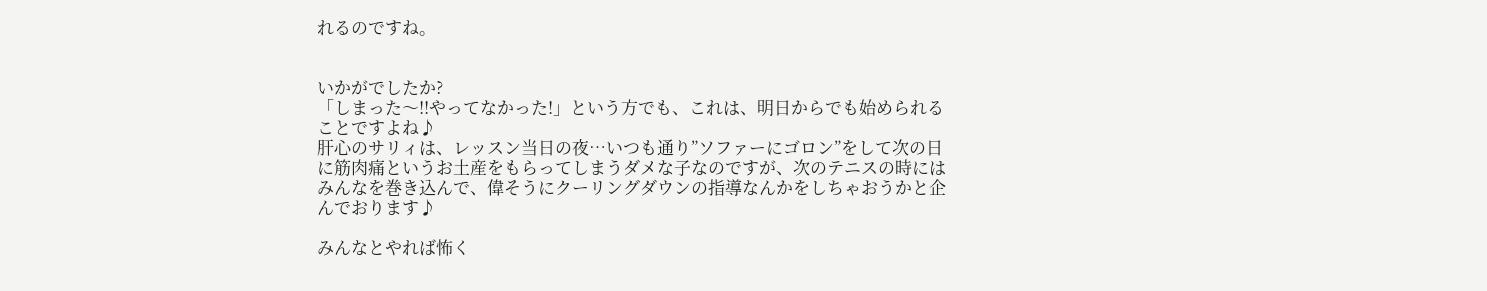れるのですね。


いかがでしたか?
「しまった〜!!やってなかった!」という方でも、これは、明日からでも始められることですよね♪
肝心のサリィは、レッスン当日の夜…いつも通り”ソファーにゴロン”をして次の日に筋肉痛というお土産をもらってしまうダメな子なのですが、次のテニスの時にはみんなを巻き込んで、偉そうにクーリングダウンの指導なんかをしちゃおうかと企んでおります♪

みんなとやれば怖く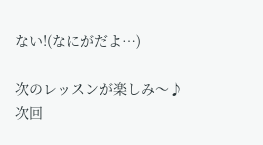ない!(なにがだよ…)

次のレッスンが楽しみ〜♪
次回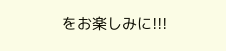をお楽しみに!!!